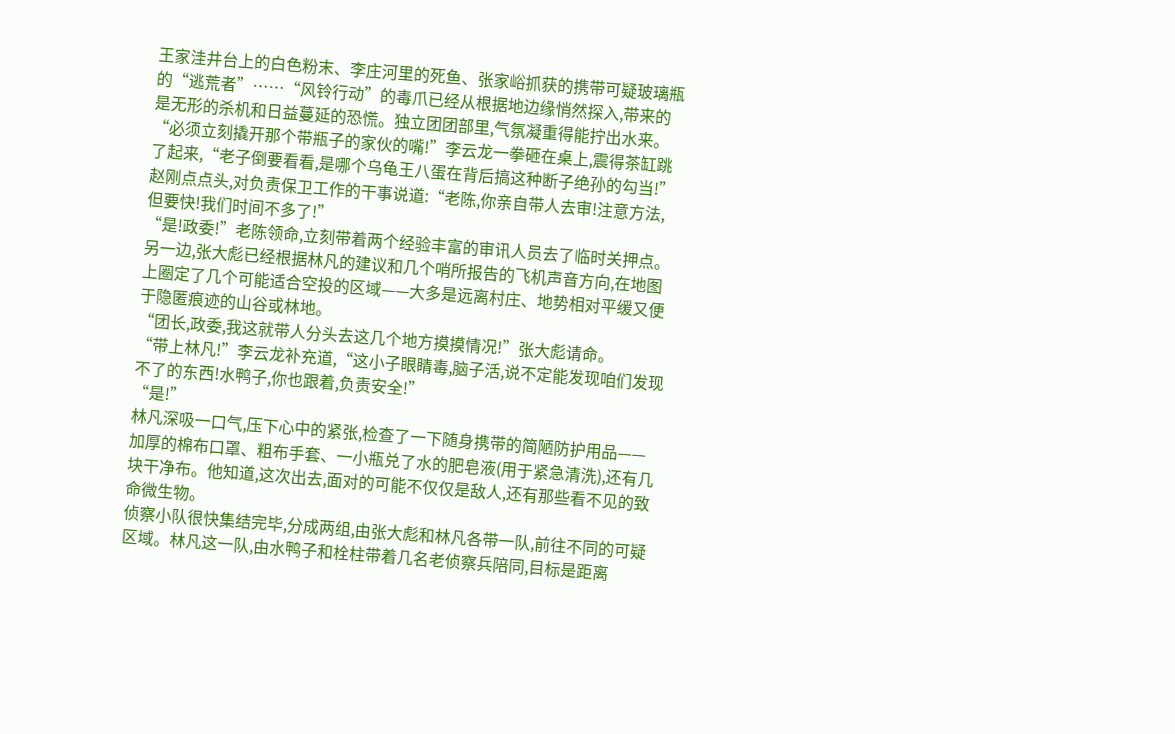王家洼井台上的白色粉末、李庄河里的死鱼、张家峪抓获的携带可疑玻璃瓶的“逃荒者”……“风铃行动”的毒爪已经从根据地边缘悄然探入,带来的是无形的杀机和日益蔓延的恐慌。独立团团部里,气氛凝重得能拧出水来。
“必须立刻撬开那个带瓶子的家伙的嘴!”李云龙一拳砸在桌上,震得茶缸跳了起来,“老子倒要看看,是哪个乌龟王八蛋在背后搞这种断子绝孙的勾当!”
赵刚点点头,对负责保卫工作的干事说道:“老陈,你亲自带人去审!注意方法,但要快!我们时间不多了!”
“是!政委!”老陈领命,立刻带着两个经验丰富的审讯人员去了临时关押点。
另一边,张大彪已经根据林凡的建议和几个哨所报告的飞机声音方向,在地图上圈定了几个可能适合空投的区域——大多是远离村庄、地势相对平缓又便于隐匿痕迹的山谷或林地。
“团长,政委,我这就带人分头去这几个地方摸摸情况!”张大彪请命。
“带上林凡!”李云龙补充道,“这小子眼睛毒,脑子活,说不定能发现咱们发现不了的东西!水鸭子,你也跟着,负责安全!”
“是!”
林凡深吸一口气,压下心中的紧张,检查了一下随身携带的简陋防护用品——加厚的棉布口罩、粗布手套、一小瓶兑了水的肥皂液(用于紧急清洗),还有几块干净布。他知道,这次出去,面对的可能不仅仅是敌人,还有那些看不见的致命微生物。
侦察小队很快集结完毕,分成两组,由张大彪和林凡各带一队,前往不同的可疑区域。林凡这一队,由水鸭子和栓柱带着几名老侦察兵陪同,目标是距离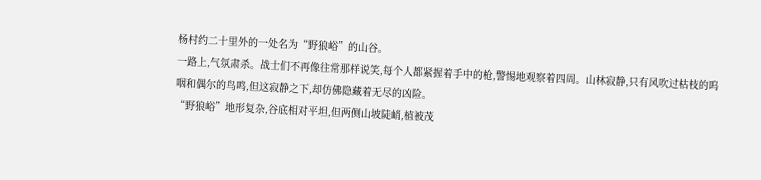杨村约二十里外的一处名为“野狼峪”的山谷。
一路上,气氛肃杀。战士们不再像往常那样说笑,每个人都紧握着手中的枪,警惕地观察着四周。山林寂静,只有风吹过枯枝的呜咽和偶尔的鸟鸣,但这寂静之下,却仿佛隐藏着无尽的凶险。
“野狼峪”地形复杂,谷底相对平坦,但两侧山坡陡峭,植被茂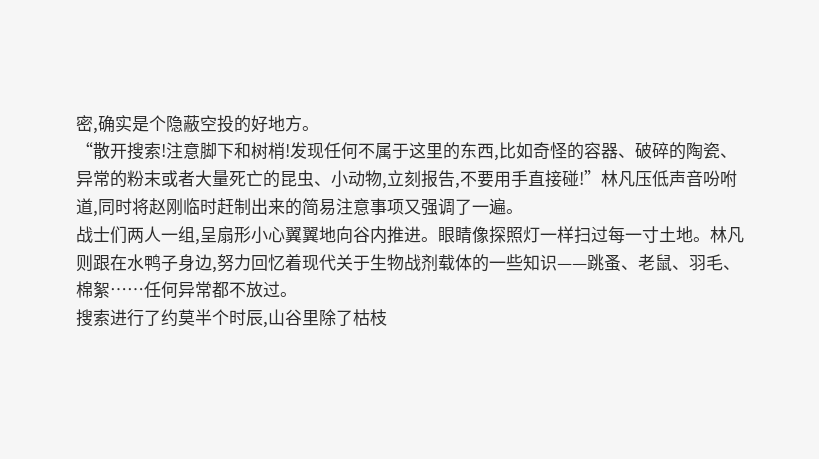密,确实是个隐蔽空投的好地方。
“散开搜索!注意脚下和树梢!发现任何不属于这里的东西,比如奇怪的容器、破碎的陶瓷、异常的粉末或者大量死亡的昆虫、小动物,立刻报告,不要用手直接碰!”林凡压低声音吩咐道,同时将赵刚临时赶制出来的简易注意事项又强调了一遍。
战士们两人一组,呈扇形小心翼翼地向谷内推进。眼睛像探照灯一样扫过每一寸土地。林凡则跟在水鸭子身边,努力回忆着现代关于生物战剂载体的一些知识——跳蚤、老鼠、羽毛、棉絮……任何异常都不放过。
搜索进行了约莫半个时辰,山谷里除了枯枝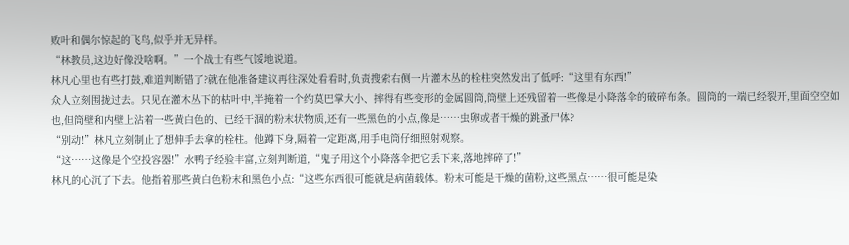败叶和偶尔惊起的飞鸟,似乎并无异样。
“林教员,这边好像没啥啊。”一个战士有些气馁地说道。
林凡心里也有些打鼓,难道判断错了?就在他准备建议再往深处看看时,负责搜索右侧一片灌木丛的栓柱突然发出了低呼:“这里有东西!”
众人立刻围拢过去。只见在灌木丛下的枯叶中,半掩着一个约莫巴掌大小、摔得有些变形的金属圆筒,筒壁上还残留着一些像是小降落伞的破碎布条。圆筒的一端已经裂开,里面空空如也,但筒壁和内壁上沾着一些黄白色的、已经干涸的粉末状物质,还有一些黑色的小点,像是……虫卵或者干燥的跳蚤尸体?
“别动!”林凡立刻制止了想伸手去拿的栓柱。他蹲下身,隔着一定距离,用手电筒仔细照射观察。
“这……这像是个空投容器!”水鸭子经验丰富,立刻判断道,“鬼子用这个小降落伞把它丢下来,落地摔碎了!”
林凡的心沉了下去。他指着那些黄白色粉末和黑色小点:“这些东西很可能就是病菌载体。粉末可能是干燥的菌粉,这些黑点……很可能是染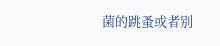菌的跳蚤或者别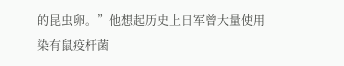的昆虫卵。”他想起历史上日军曾大量使用染有鼠疫杆菌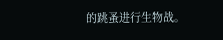的跳蚤进行生物战。